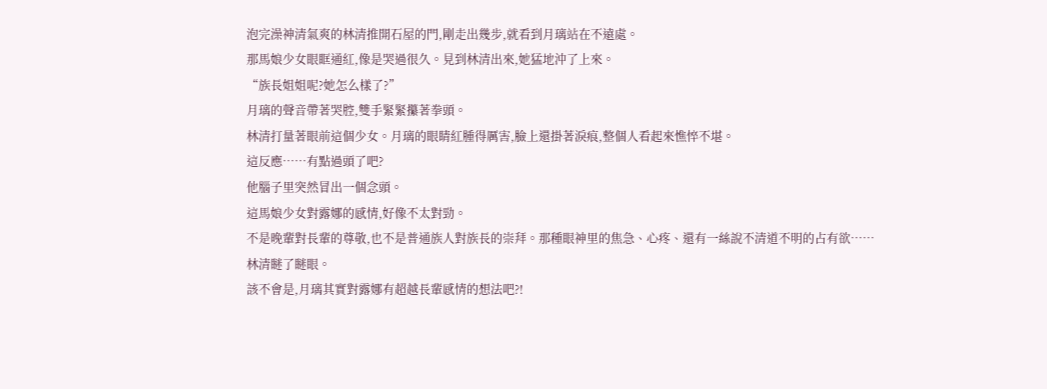泡完澡神清氣爽的林清推開石屋的門,剛走出幾步,就看到月璃站在不遠處。
那馬娘少女眼眶通紅,像是哭過很久。見到林清出來,她猛地沖了上來。
“族長姐姐呢?她怎么樣了?”
月璃的聲音帶著哭腔,雙手緊緊攥著拳頭。
林清打量著眼前這個少女。月璃的眼睛紅腫得厲害,臉上還掛著淚痕,整個人看起來憔悴不堪。
這反應……有點過頭了吧?
他腦子里突然冒出一個念頭。
這馬娘少女對露娜的感情,好像不太對勁。
不是晚輩對長輩的尊敬,也不是普通族人對族長的崇拜。那種眼神里的焦急、心疼、還有一絲說不清道不明的占有欲……
林清瞇了瞇眼。
該不會是,月璃其實對露娜有超越長輩感情的想法吧?!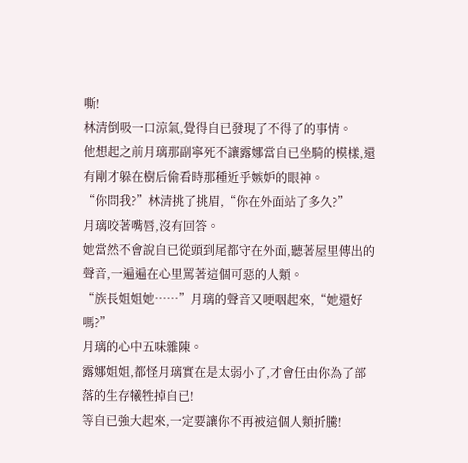嘶!
林清倒吸一口涼氣,覺得自已發現了不得了的事情。
他想起之前月璃那副寧死不讓露娜當自已坐騎的模樣,還有剛才躲在樹后偷看時那種近乎嫉妒的眼神。
“你問我?”林清挑了挑眉,“你在外面站了多久?”
月璃咬著嘴唇,沒有回答。
她當然不會說自已從頭到尾都守在外面,聽著屋里傳出的聲音,一遍遍在心里罵著這個可惡的人類。
“族長姐姐她……”月璃的聲音又哽咽起來,“她還好嗎?”
月璃的心中五味雜陳。
露娜姐姐,都怪月璃實在是太弱小了,才會任由你為了部落的生存犧牲掉自已!
等自已強大起來,一定要讓你不再被這個人類折騰!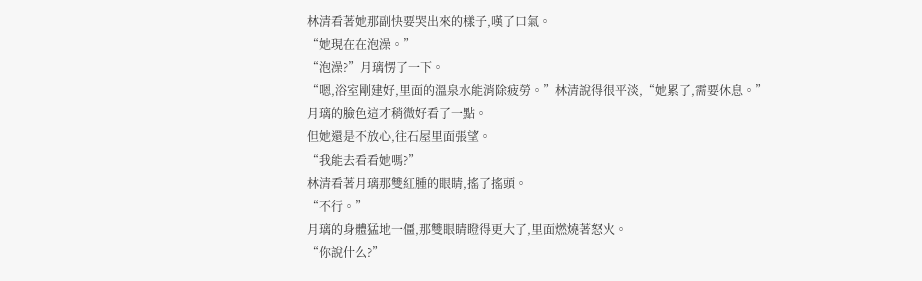林清看著她那副快要哭出來的樣子,嘆了口氣。
“她現在在泡澡。”
“泡澡?”月璃愣了一下。
“嗯,浴室剛建好,里面的溫泉水能消除疲勞。”林清說得很平淡,“她累了,需要休息。”
月璃的臉色這才稍微好看了一點。
但她還是不放心,往石屋里面張望。
“我能去看看她嗎?”
林清看著月璃那雙紅腫的眼睛,搖了搖頭。
“不行。”
月璃的身體猛地一僵,那雙眼睛瞪得更大了,里面燃燒著怒火。
“你說什么?”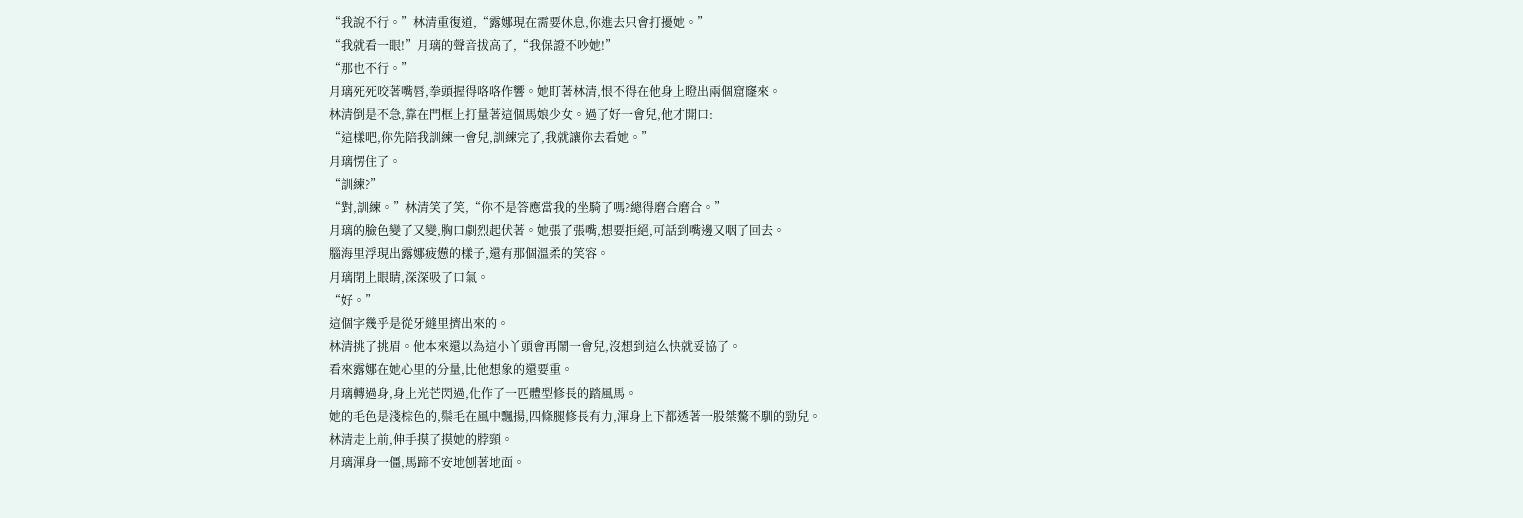“我說不行。”林清重復道,“露娜現在需要休息,你進去只會打擾她。”
“我就看一眼!”月璃的聲音拔高了,“我保證不吵她!”
“那也不行。”
月璃死死咬著嘴唇,拳頭握得咯咯作響。她盯著林清,恨不得在他身上瞪出兩個窟窿來。
林清倒是不急,靠在門框上打量著這個馬娘少女。過了好一會兒,他才開口:
“這樣吧,你先陪我訓練一會兒,訓練完了,我就讓你去看她。”
月璃愣住了。
“訓練?”
“對,訓練。”林清笑了笑,“你不是答應當我的坐騎了嗎?總得磨合磨合。”
月璃的臉色變了又變,胸口劇烈起伏著。她張了張嘴,想要拒絕,可話到嘴邊又咽了回去。
腦海里浮現出露娜疲憊的樣子,還有那個溫柔的笑容。
月璃閉上眼睛,深深吸了口氣。
“好。”
這個字幾乎是從牙縫里擠出來的。
林清挑了挑眉。他本來還以為這小丫頭會再鬧一會兒,沒想到這么快就妥協了。
看來露娜在她心里的分量,比他想象的還要重。
月璃轉過身,身上光芒閃過,化作了一匹體型修長的踏風馬。
她的毛色是淺棕色的,鬃毛在風中飄揚,四條腿修長有力,渾身上下都透著一股桀驁不馴的勁兒。
林清走上前,伸手摸了摸她的脖頸。
月璃渾身一僵,馬蹄不安地刨著地面。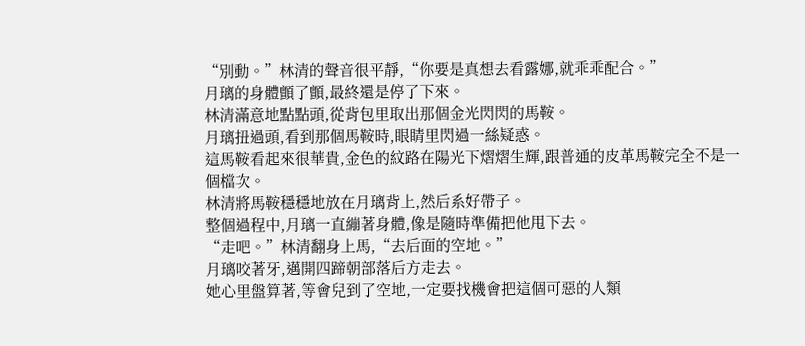“別動。”林清的聲音很平靜,“你要是真想去看露娜,就乖乖配合。”
月璃的身體顫了顫,最終還是停了下來。
林清滿意地點點頭,從背包里取出那個金光閃閃的馬鞍。
月璃扭過頭,看到那個馬鞍時,眼睛里閃過一絲疑惑。
這馬鞍看起來很華貴,金色的紋路在陽光下熠熠生輝,跟普通的皮革馬鞍完全不是一個檔次。
林清將馬鞍穩穩地放在月璃背上,然后系好帶子。
整個過程中,月璃一直繃著身體,像是隨時準備把他甩下去。
“走吧。”林清翻身上馬,“去后面的空地。”
月璃咬著牙,邁開四蹄朝部落后方走去。
她心里盤算著,等會兒到了空地,一定要找機會把這個可惡的人類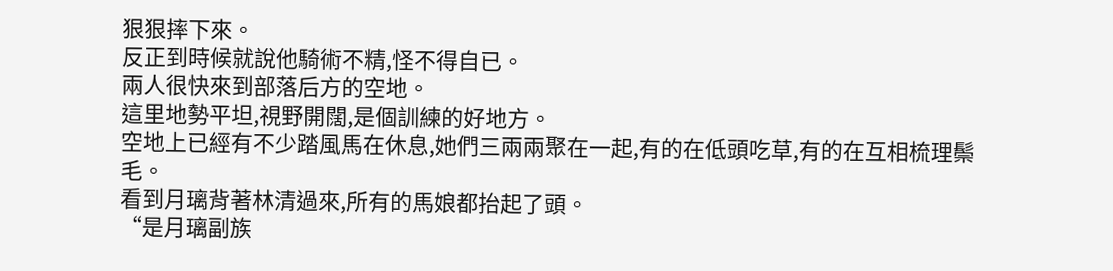狠狠摔下來。
反正到時候就說他騎術不精,怪不得自已。
兩人很快來到部落后方的空地。
這里地勢平坦,視野開闊,是個訓練的好地方。
空地上已經有不少踏風馬在休息,她們三兩兩聚在一起,有的在低頭吃草,有的在互相梳理鬃毛。
看到月璃背著林清過來,所有的馬娘都抬起了頭。
“是月璃副族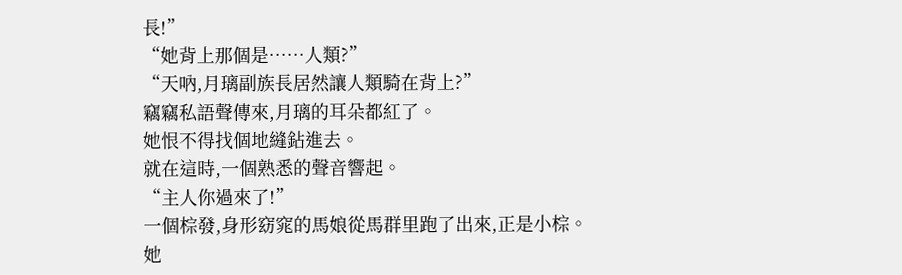長!”
“她背上那個是……人類?”
“天吶,月璃副族長居然讓人類騎在背上?”
竊竊私語聲傳來,月璃的耳朵都紅了。
她恨不得找個地縫鉆進去。
就在這時,一個熟悉的聲音響起。
“主人你過來了!”
一個棕發,身形窈窕的馬娘從馬群里跑了出來,正是小棕。
她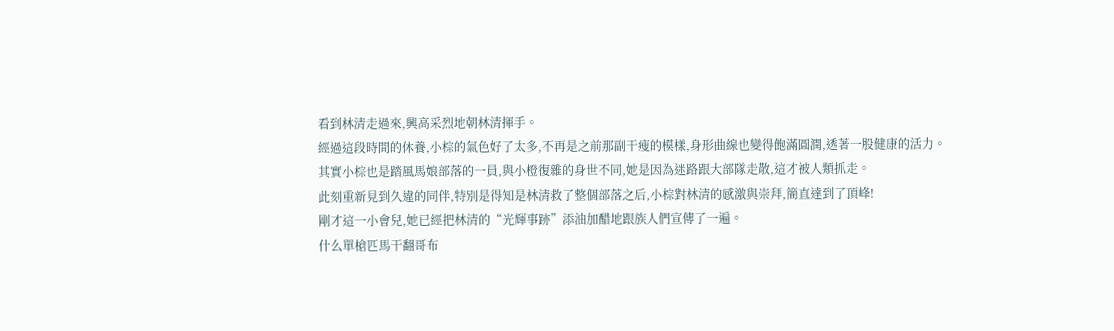看到林清走過來,興高采烈地朝林清揮手。
經過這段時間的休養,小棕的氣色好了太多,不再是之前那副干瘦的模樣,身形曲線也變得飽滿圓潤,透著一股健康的活力。
其實小棕也是踏風馬娘部落的一員,與小橙復雜的身世不同,她是因為迷路跟大部隊走散,這才被人類抓走。
此刻重新見到久違的同伴,特別是得知是林清救了整個部落之后,小棕對林清的感激與崇拜,簡直達到了頂峰!
剛才這一小會兒,她已經把林清的“光輝事跡”添油加醋地跟族人們宣傳了一遍。
什么單槍匹馬干翻哥布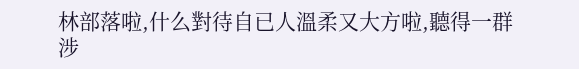林部落啦,什么對待自已人溫柔又大方啦,聽得一群涉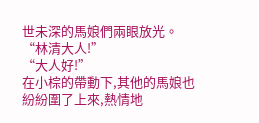世未深的馬娘們兩眼放光。
“林清大人!”
“大人好!”
在小棕的帶動下,其他的馬娘也紛紛圍了上來,熱情地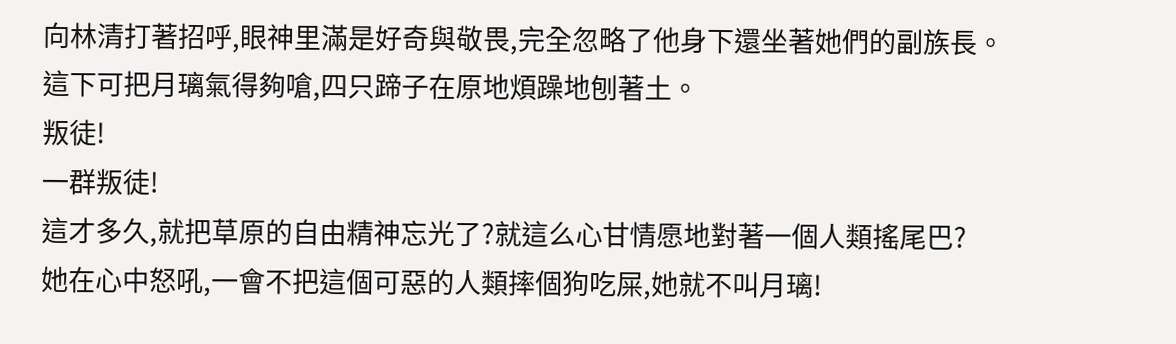向林清打著招呼,眼神里滿是好奇與敬畏,完全忽略了他身下還坐著她們的副族長。
這下可把月璃氣得夠嗆,四只蹄子在原地煩躁地刨著土。
叛徒!
一群叛徒!
這才多久,就把草原的自由精神忘光了?就這么心甘情愿地對著一個人類搖尾巴?
她在心中怒吼,一會不把這個可惡的人類摔個狗吃屎,她就不叫月璃!